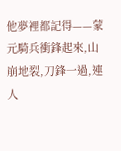他夢裡都記得——蒙元騎兵衝鋒起來,山崩地裂,刀鋒一過,連人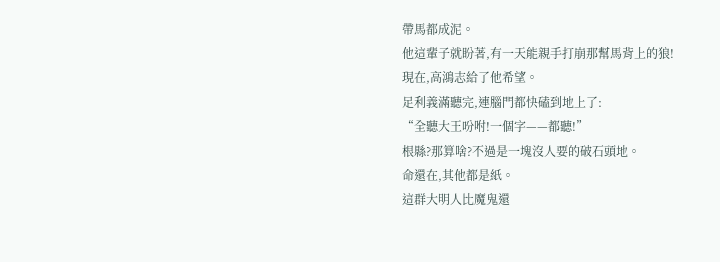帶馬都成泥。
他這輩子就盼著,有一天能親手打崩那幫馬背上的狼!
現在,高鴻志給了他希望。
足利義滿聽完,連腦門都快磕到地上了:
“全聽大王吩咐!一個字——都聽!”
根縣?那算啥?不過是一塊沒人要的破石頭地。
命還在,其他都是紙。
這群大明人比魔鬼還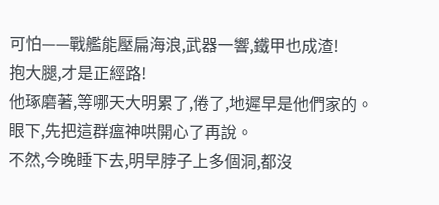可怕——戰艦能壓扁海浪,武器一響,鐵甲也成渣!
抱大腿,才是正經路!
他琢磨著,等哪天大明累了,倦了,地遲早是他們家的。
眼下,先把這群瘟神哄開心了再說。
不然,今晚睡下去,明早脖子上多個洞,都沒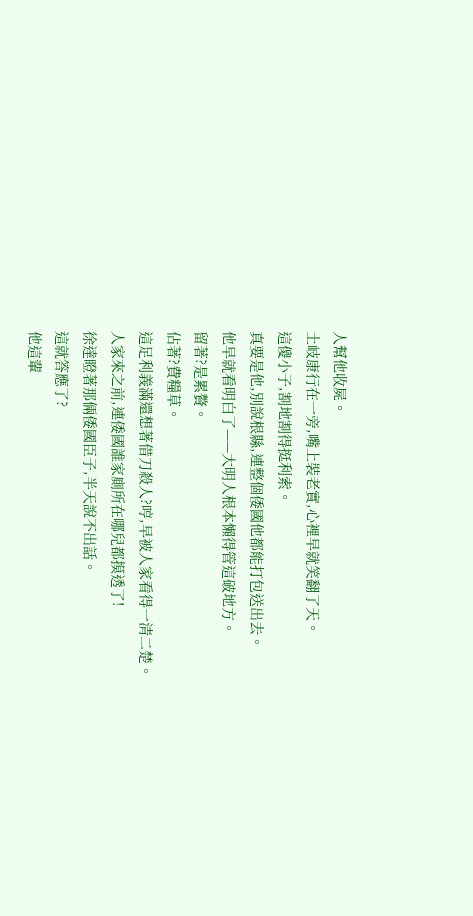人幫他收屍。
土岐康行在一旁,嘴上裝老實,心裡早就笑翻了天。
這傻小子,割地割得挺利索。
真要是他,別說根縣,連整個倭國他都能打包送出去。
他早就看明白了——大明人根本懶得管這破地方。
留著?是累贅。
佔著?費糧草。
這足利義滿還想著借刀殺人?哼,早被人家看得一清二楚。
人家來之前,連倭國誰家廁所在哪兒都摸透了!
徐達瞪著那倆倭國臣子,半天說不出話。
這就答應了?
他這輩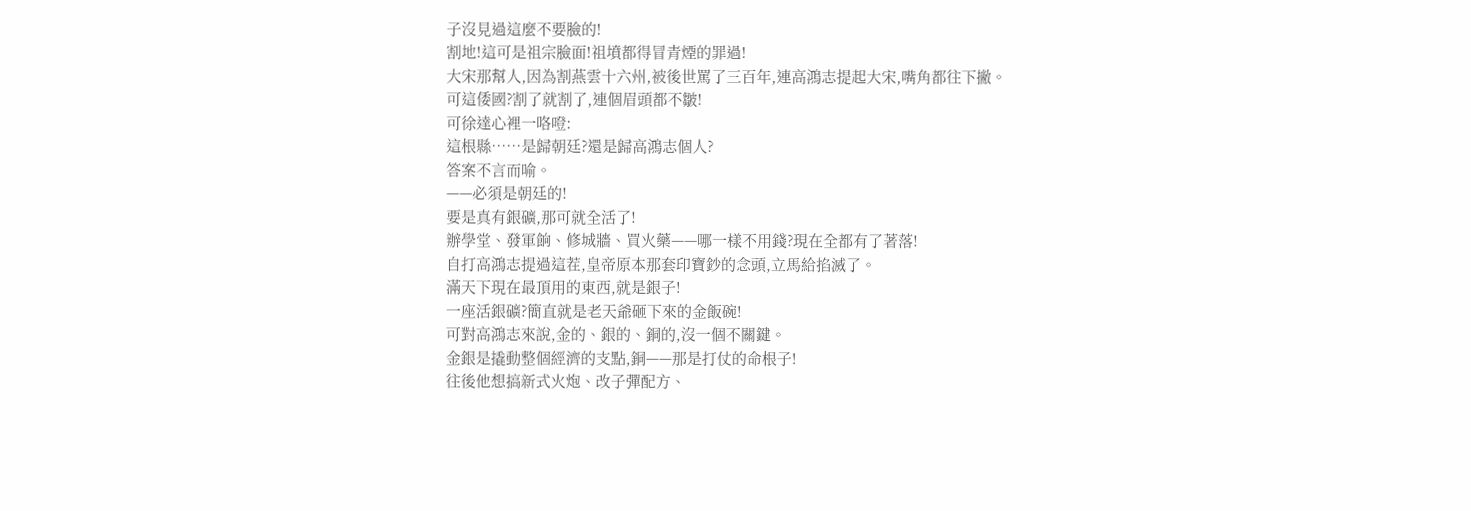子沒見過這麼不要臉的!
割地!這可是祖宗臉面!祖墳都得冒青煙的罪過!
大宋那幫人,因為割燕雲十六州,被後世罵了三百年,連高鴻志提起大宋,嘴角都往下撇。
可這倭國?割了就割了,連個眉頭都不皺!
可徐達心裡一咯噔:
這根縣……是歸朝廷?還是歸高鴻志個人?
答案不言而喻。
——必須是朝廷的!
要是真有銀礦,那可就全活了!
辦學堂、發軍餉、修城牆、買火藥——哪一樣不用錢?現在全都有了著落!
自打高鴻志提過這茬,皇帝原本那套印寶鈔的念頭,立馬給掐滅了。
滿天下現在最頂用的東西,就是銀子!
一座活銀礦?簡直就是老天爺砸下來的金飯碗!
可對高鴻志來說,金的、銀的、銅的,沒一個不關鍵。
金銀是撬動整個經濟的支點,銅——那是打仗的命根子!
往後他想搞新式火炮、改子彈配方、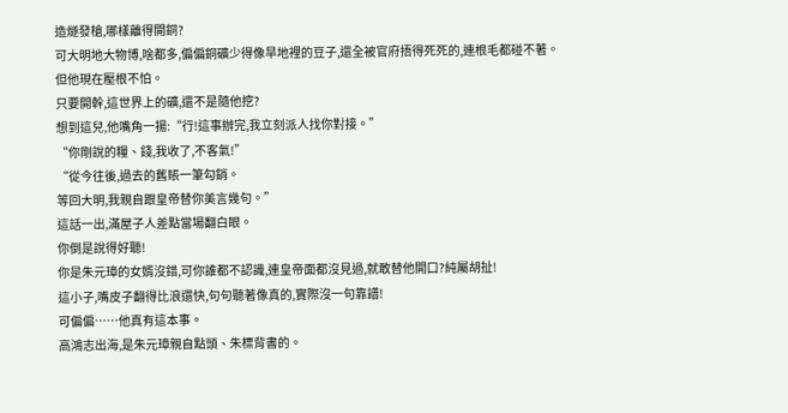造燧發槍,哪樣離得開銅?
可大明地大物博,啥都多,偏偏銅礦少得像旱地裡的豆子,還全被官府捂得死死的,連根毛都碰不著。
但他現在壓根不怕。
只要開幹,這世界上的礦,還不是隨他挖?
想到這兒,他嘴角一揚:“行!這事辦完,我立刻派人找你對接。”
“你剛說的糧、錢,我收了,不客氣!”
“從今往後,過去的舊賬一筆勾銷。
等回大明,我親自跟皇帝替你美言幾句。”
這話一出,滿屋子人差點當場翻白眼。
你倒是說得好聽!
你是朱元璋的女婿沒錯,可你誰都不認識,連皇帝面都沒見過,就敢替他開口?純屬胡扯!
這小子,嘴皮子翻得比浪還快,句句聽著像真的,實際沒一句靠譜!
可偏偏……他真有這本事。
高鴻志出海,是朱元璋親自點頭、朱標背書的。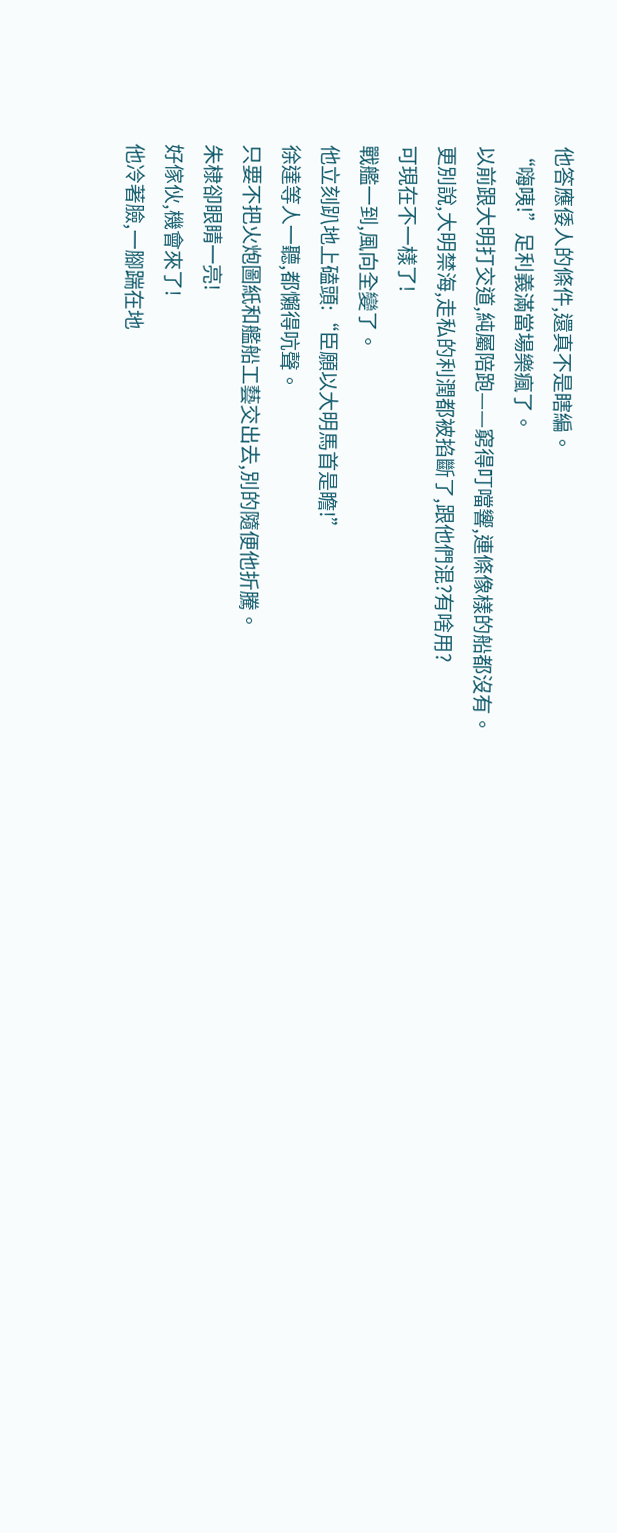他答應倭人的條件,還真不是瞎編。
“嗨咦!”足利義滿當場樂瘋了。
以前跟大明打交道,純屬陪跑——窮得叮噹響,連條像樣的船都沒有。
更別說,大明禁海,走私的利潤都被掐斷了,跟他們混?有啥用?
可現在不一樣了!
戰艦一到,風向全變了。
他立刻趴地上磕頭:“臣願以大明馬首是瞻!”
徐達等人一聽,都懶得吭聲。
只要不把火炮圖紙和艦船工藝交出去,別的隨便他折騰。
朱棣卻眼睛一亮!
好傢伙,機會來了!
他冷著臉,一腳踹在地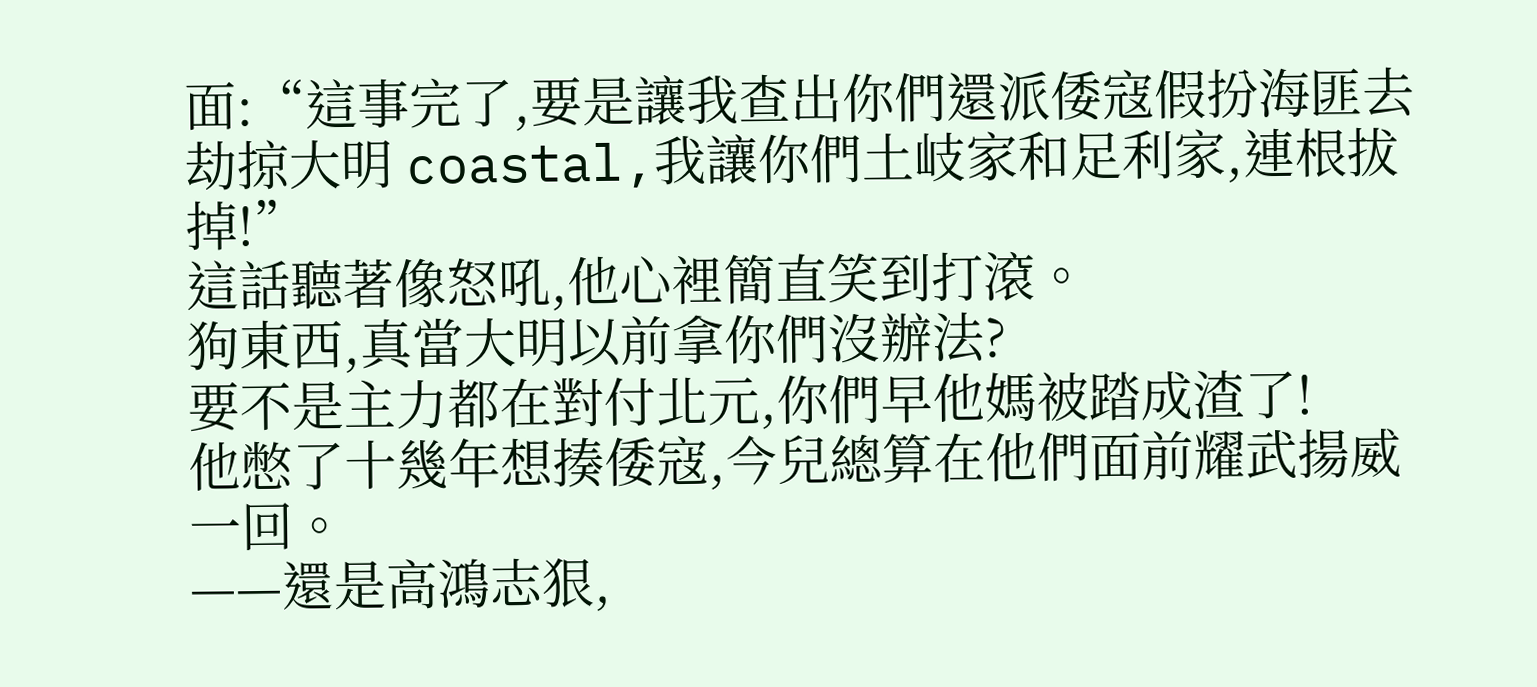面:“這事完了,要是讓我查出你們還派倭寇假扮海匪去劫掠大明 coastal,我讓你們土岐家和足利家,連根拔掉!”
這話聽著像怒吼,他心裡簡直笑到打滾。
狗東西,真當大明以前拿你們沒辦法?
要不是主力都在對付北元,你們早他媽被踏成渣了!
他憋了十幾年想揍倭寇,今兒總算在他們面前耀武揚威一回。
——還是高鴻志狠,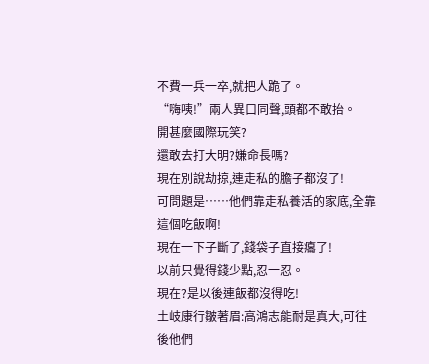不費一兵一卒,就把人跪了。
“嗨咦!”兩人異口同聲,頭都不敢抬。
開甚麼國際玩笑?
還敢去打大明?嫌命長嗎?
現在別說劫掠,連走私的膽子都沒了!
可問題是……他們靠走私養活的家底,全靠這個吃飯啊!
現在一下子斷了,錢袋子直接癟了!
以前只覺得錢少點,忍一忍。
現在?是以後連飯都沒得吃!
土岐康行皺著眉:高鴻志能耐是真大,可往後他們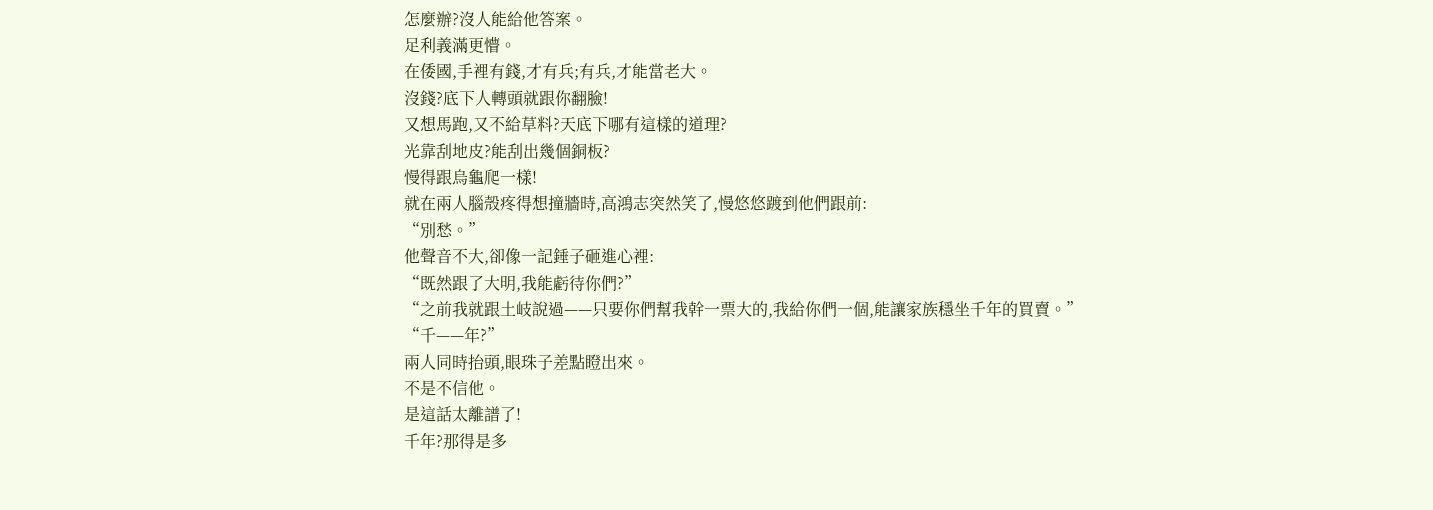怎麼辦?沒人能給他答案。
足利義滿更懵。
在倭國,手裡有錢,才有兵;有兵,才能當老大。
沒錢?底下人轉頭就跟你翻臉!
又想馬跑,又不給草料?天底下哪有這樣的道理?
光靠刮地皮?能刮出幾個銅板?
慢得跟烏龜爬一樣!
就在兩人腦殼疼得想撞牆時,高鴻志突然笑了,慢悠悠踱到他們跟前:
“別愁。”
他聲音不大,卻像一記錘子砸進心裡:
“既然跟了大明,我能虧待你們?”
“之前我就跟土岐說過——只要你們幫我幹一票大的,我給你們一個,能讓家族穩坐千年的買賣。”
“千——年?”
兩人同時抬頭,眼珠子差點瞪出來。
不是不信他。
是這話太離譜了!
千年?那得是多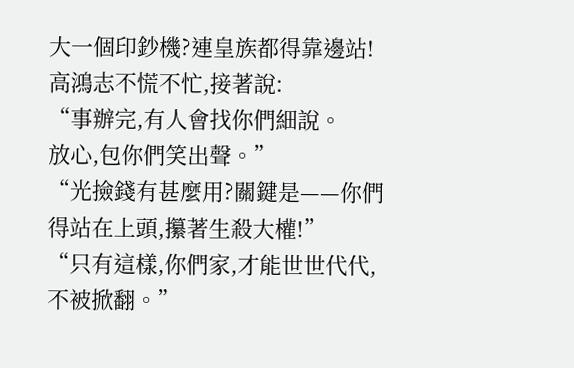大一個印鈔機?連皇族都得靠邊站!
高鴻志不慌不忙,接著說:
“事辦完,有人會找你們細說。
放心,包你們笑出聲。”
“光撿錢有甚麼用?關鍵是——你們得站在上頭,攥著生殺大權!”
“只有這樣,你們家,才能世世代代,不被掀翻。”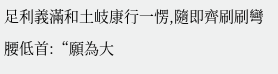足利義滿和土岐康行一愣,隨即齊刷刷彎腰低首:“願為大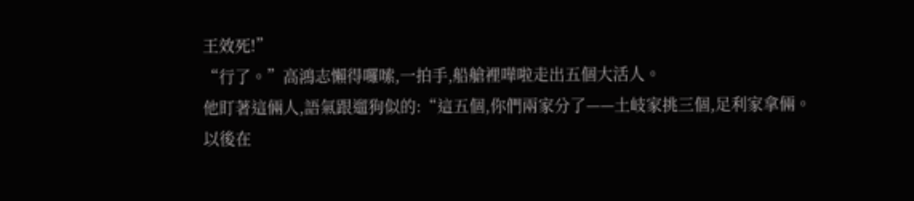王效死!”
“行了。”高鴻志懶得囉嗦,一拍手,船艙裡嘩啦走出五個大活人。
他盯著這倆人,語氣跟遛狗似的:“這五個,你們兩家分了——土岐家挑三個,足利家拿倆。
以後在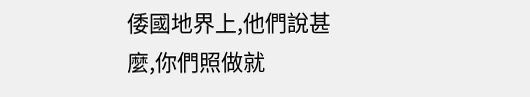倭國地界上,他們說甚麼,你們照做就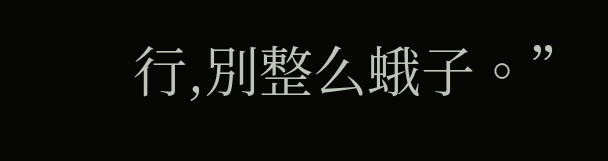行,別整么蛾子。”